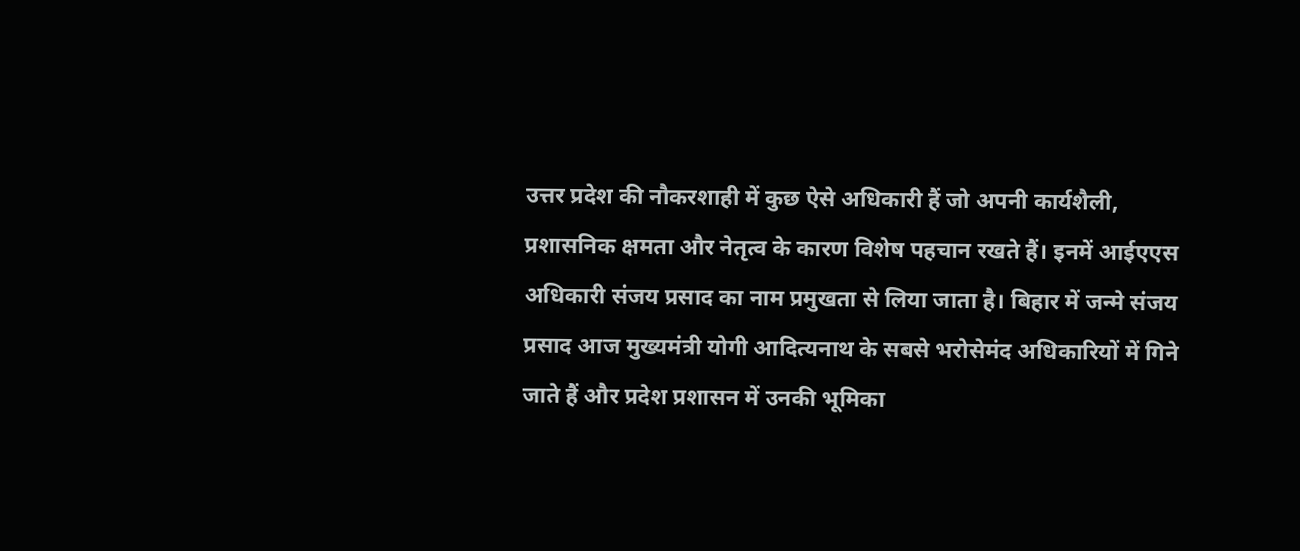उत्तर प्रदेश की नौकरशाही में कुछ ऐसे अधिकारी हैं जो अपनी कार्यशैली, प्रशासनिक क्षमता और नेतृत्व के कारण विशेष पहचान रखते हैं। इनमें आईएएस अधिकारी संजय प्रसाद का नाम प्रमुखता से लिया जाता है। बिहार में जन्मे संजय प्रसाद आज मुख्यमंत्री योगी आदित्यनाथ के सबसे भरोसेमंद अधिकारियों में गिने जाते हैं और प्रदेश प्रशासन में उनकी भूमिका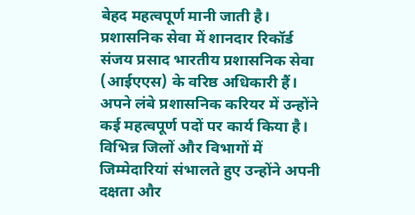बेहद महत्वपूर्ण मानी जाती है।
प्रशासनिक सेवा में शानदार रिकॉर्ड
संजय प्रसाद भारतीय प्रशासनिक सेवा (आईएएस) के वरिष्ठ अधिकारी हैं। अपने लंबे प्रशासनिक करियर में उन्होंने कई महत्वपूर्ण पदों पर कार्य किया है। विभिन्न जिलों और विभागों में जिम्मेदारियां संभालते हुए उन्होंने अपनी दक्षता और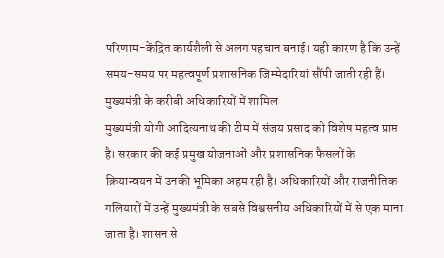परिणाम-केंद्रित कार्यशैली से अलग पहचान बनाई। यही कारण है कि उन्हें समय-समय पर महत्वपूर्ण प्रशासनिक जिम्मेदारियां सौंपी जाती रही हैं।
मुख्यमंत्री के करीबी अधिकारियों में शामिल
मुख्यमंत्री योगी आदित्यनाथ की टीम में संजय प्रसाद को विशेष महत्व प्राप्त है। सरकार की कई प्रमुख योजनाओं और प्रशासनिक फैसलों के क्रियान्वयन में उनकी भूमिका अहम रही है। अधिकारियों और राजनीतिक गलियारों में उन्हें मुख्यमंत्री के सबसे विश्वसनीय अधिकारियों में से एक माना जाता है। शासन से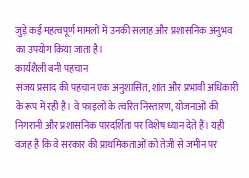जुड़े कई महत्वपूर्ण मामलों में उनकी सलाह और प्रशासनिक अनुभव का उपयोग किया जाता है।
कार्यशैली बनी पहचान
संजय प्रसाद की पहचान एक अनुशासित, शांत और प्रभावी अधिकारी के रूप में रही है। वे फाइलों के त्वरित निस्तारण, योजनाओं की निगरानी और प्रशासनिक पारदर्शिता पर विशेष ध्यान देते हैं। यही वजह है कि वे सरकार की प्राथमिकताओं को तेजी से जमीन पर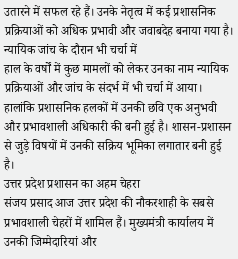उतारने में सफल रहे हैं। उनके नेतृत्व में कई प्रशासनिक प्रक्रियाओं को अधिक प्रभावी और जवाबदेह बनाया गया है।
न्यायिक जांच के दौरान भी चर्चा में
हाल के वर्षों में कुछ मामलों को लेकर उनका नाम न्यायिक प्रक्रियाओं और जांच के संदर्भ में भी चर्चा में आया। हालांकि प्रशासनिक हलकों में उनकी छवि एक अनुभवी और प्रभावशाली अधिकारी की बनी हुई है। शासन-प्रशासन से जुड़े विषयों में उनकी सक्रिय भूमिका लगातार बनी हुई है।
उत्तर प्रदेश प्रशासन का अहम चेहरा
संजय प्रसाद आज उत्तर प्रदेश की नौकरशाही के सबसे प्रभावशाली चेहरों में शामिल हैं। मुख्यमंत्री कार्यालय में उनकी जिम्मेदारियां और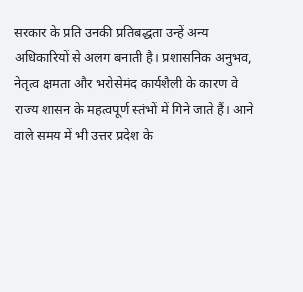सरकार के प्रति उनकी प्रतिबद्धता उन्हें अन्य अधिकारियों से अलग बनाती है। प्रशासनिक अनुभव, नेतृत्व क्षमता और भरोसेमंद कार्यशैली के कारण वे राज्य शासन के महत्वपूर्ण स्तंभों में गिने जाते हैं। आने वाले समय में भी उत्तर प्रदेश के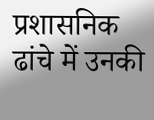प्रशासनिक ढांचे में उनकी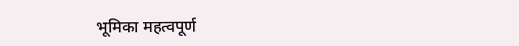भूमिका महत्वपूर्ण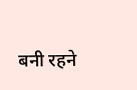बनी रहने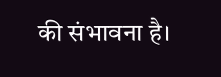की संभावना है।